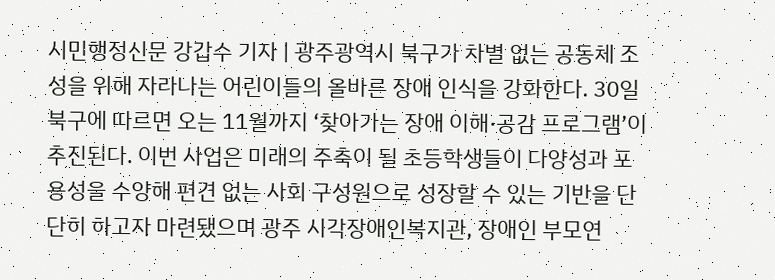시민행정신문 강갑수 기자 | 광주광역시 북구가 차별 없는 공동체 조성을 위해 자라나는 어린이들의 올바른 장애 인식을 강화한다. 30일 북구에 따르면 오는 11월까지 ‘찾아가는 장애 이해·공감 프로그램’이 추진된다. 이번 사업은 미래의 주축이 될 초등학생들이 다양성과 포용성을 수양해 편견 없는 사회 구성원으로 성장할 수 있는 기반을 단단히 하고자 마련됐으며 광주 시각장애인복지관, 장애인 부모연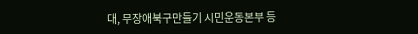대, 무장애북구만들기 시민운동본부 등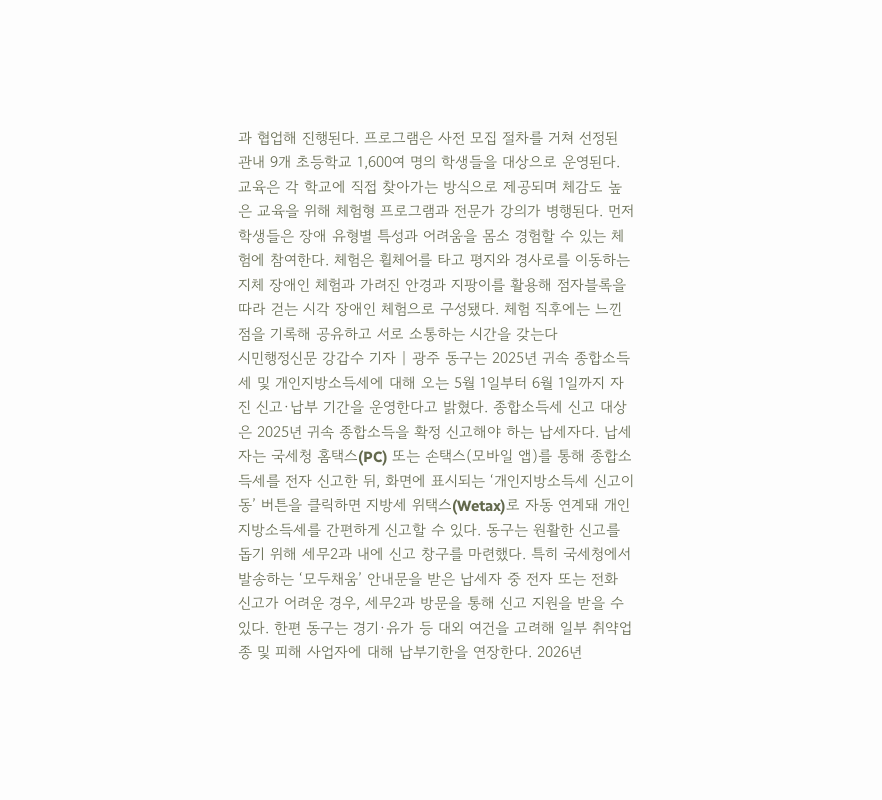과 협업해 진행된다. 프로그램은 사전 모집 절차를 거쳐 선정된 관내 9개 초등학교 1,600여 명의 학생들을 대상으로 운영된다. 교육은 각 학교에 직접 찾아가는 방식으로 제공되며 체감도 높은 교육을 위해 체험형 프로그램과 전문가 강의가 병행된다. 먼저 학생들은 장애 유형별 특성과 어려움을 몸소 경험할 수 있는 체험에 참여한다. 체험은 휠체어를 타고 평지와 경사로를 이동하는 지체 장애인 체험과 가려진 안경과 지팡이를 활용해 점자블록을 따라 걷는 시각 장애인 체험으로 구성됐다. 체험 직후에는 느낀점을 기록해 공유하고 서로 소통하는 시간을 갖는다
시민행정신문 강갑수 기자 | 광주 동구는 2025년 귀속 종합소득세 및 개인지방소득세에 대해 오는 5월 1일부터 6월 1일까지 자진 신고·납부 기간을 운영한다고 밝혔다. 종합소득세 신고 대상은 2025년 귀속 종합소득을 확정 신고해야 하는 납세자다. 납세자는 국세청 홈택스(PC) 또는 손택스(모바일 앱)를 통해 종합소득세를 전자 신고한 뒤, 화면에 표시되는 ‘개인지방소득세 신고이동’ 버튼을 클릭하면 지방세 위택스(Wetax)로 자동 연계돼 개인지방소득세를 간편하게 신고할 수 있다. 동구는 원활한 신고를 돕기 위해 세무2과 내에 신고 창구를 마련했다. 특히 국세청에서 발송하는 ‘모두채움’ 안내문을 받은 납세자 중 전자 또는 전화 신고가 어려운 경우, 세무2과 방문을 통해 신고 지원을 받을 수 있다. 한편 동구는 경기·유가 등 대외 여건을 고려해 일부 취약업종 및 피해 사업자에 대해 납부기한을 연장한다. 2026년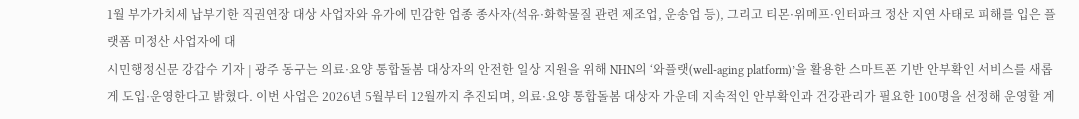1월 부가가치세 납부기한 직권연장 대상 사업자와 유가에 민감한 업종 종사자(석유·화학물질 관련 제조업, 운송업 등), 그리고 티몬·위메프·인터파크 정산 지연 사태로 피해를 입은 플랫폼 미정산 사업자에 대
시민행정신문 강갑수 기자 | 광주 동구는 의료·요양 통합돌봄 대상자의 안전한 일상 지원을 위해 NHN의 ‘와플랫(well-aging platform)’을 활용한 스마트폰 기반 안부확인 서비스를 새롭게 도입·운영한다고 밝혔다. 이번 사업은 2026년 5월부터 12월까지 추진되며, 의료·요양 통합돌봄 대상자 가운데 지속적인 안부확인과 건강관리가 필요한 100명을 선정해 운영할 계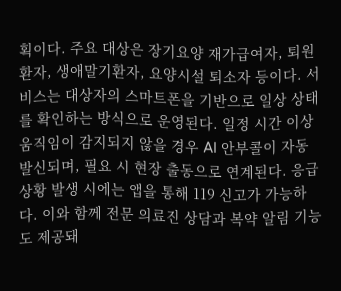획이다. 주요 대상은 장기요양 재가급여자, 퇴원환자, 생애말기환자, 요양시설 퇴소자 등이다. 서비스는 대상자의 스마트폰을 기반으로 일상 상태를 확인하는 방식으로 운영된다. 일정 시간 이상 움직임이 감지되지 않을 경우 AI 안부콜이 자동 발신되며, 필요 시 현장 출동으로 연계된다. 응급상황 발생 시에는 앱을 통해 119 신고가 가능하다. 이와 함께 전문 의료진 상담과 복약 알림 기능도 제공돼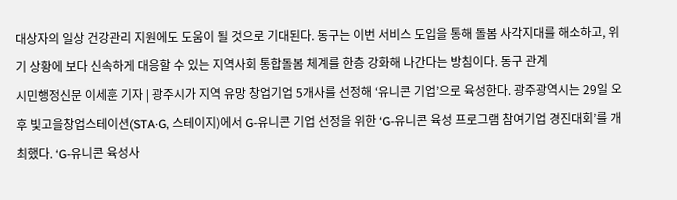대상자의 일상 건강관리 지원에도 도움이 될 것으로 기대된다. 동구는 이번 서비스 도입을 통해 돌봄 사각지대를 해소하고, 위기 상황에 보다 신속하게 대응할 수 있는 지역사회 통합돌봄 체계를 한층 강화해 나간다는 방침이다. 동구 관계
시민행정신문 이세훈 기자 | 광주시가 지역 유망 창업기업 5개사를 선정해 ‘유니콘 기업’으로 육성한다. 광주광역시는 29일 오후 빛고을창업스테이션(STA·G, 스테이지)에서 G-유니콘 기업 선정을 위한 ‘G-유니콘 육성 프로그램 참여기업 경진대회’를 개최했다. ‘G-유니콘 육성사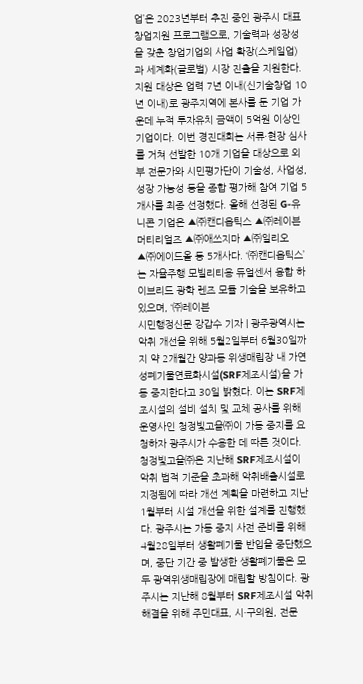업’은 2023년부터 추진 중인 광주시 대표 창업지원 프로그램으로, 기술력과 성장성을 갖춘 창업기업의 사업 확장(스케일업)과 세계화(글로벌) 시장 진출을 지원한다. 지원 대상은 업력 7년 이내(신기술창업 10년 이내)로 광주지역에 본사를 둔 기업 가운데 누적 투자유치 금액이 5억원 이상인 기업이다. 이번 경진대회는 서류·현장 심사를 거쳐 선발한 10개 기업을 대상으로 외부 전문가와 시민평가단이 기술성, 사업성, 성장 가능성 등을 종합 평가해 참여 기업 5개사를 최종 선정했다. 올해 선정된 G-유니콘 기업은 ▲㈜캔디옵틱스 ▲㈜레이븐머티리얼즈 ▲㈜애쓰지마 ▲㈜일리오 ▲㈜에이드올 등 5개사다. ‘㈜캔디옵틱스’는 자율주행 모빌리티용 듀얼센서 융합 하이브리드 광학 렌즈 모듈 기술을 보유하고 있으며, ‘㈜레이븐
시민행정신문 강갑수 기자 | 광주광역시는 악취 개선을 위해 5월2일부터 6월30일까지 약 2개월간 양과동 위생매립장 내 가연성폐기물연료화시설(SRF제조시설)을 가동 중지한다고 30일 밝혔다. 이는 SRF제조시설의 설비 설치 및 교체 공사를 위해 운영사인 청정빛고을㈜이 가동 중지를 요청하자 광주시가 수용한 데 따른 것이다. 청정빛고을㈜은 지난해 SRF제조시설이 악취 법적 기준을 초과해 악취배출시설로 지정됨에 따라 개선 계획을 마련하고 지난 1월부터 시설 개선을 위한 설계를 진행했다. 광주시는 가동 중지 사전 준비를 위해 4월28일부터 생활폐기물 반입을 중단했으며, 중단 기간 중 발생한 생활폐기물은 모두 광역위생매립장에 매립할 방침이다. 광주시는 지난해 8월부터 SRF제조시설 악취 해결을 위해 주민대표, 시·구의원, 전문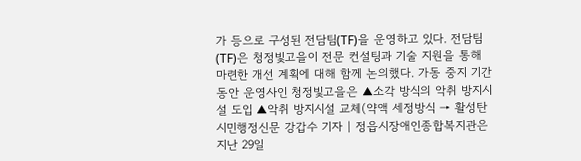가 등으로 구성된 전담팀(TF)을 운영하고 있다. 전담팀(TF)은 청정빛고을이 전문 컨설팅과 기술 지원을 통해 마련한 개선 계획에 대해 함께 논의했다. 가동 중지 기간 동안 운영사인 청정빛고을은 ▲소각 방식의 악취 방지시설 도입 ▲악취 방지시설 교체(약액 세정방식 → 활성탄
시민행정신문 강갑수 기자 | 정읍시장애인종합복지관은 지난 29일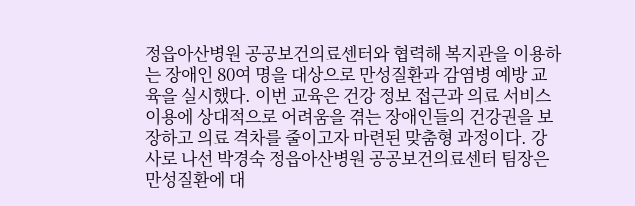정읍아산병원 공공보건의료센터와 협력해 복지관을 이용하는 장애인 80여 명을 대상으로 만성질환과 감염병 예방 교육을 실시했다. 이번 교육은 건강 정보 접근과 의료 서비스 이용에 상대적으로 어려움을 겪는 장애인들의 건강권을 보장하고 의료 격차를 줄이고자 마련된 맞춤형 과정이다. 강사로 나선 박경숙 정읍아산병원 공공보건의료센터 팀장은 만성질환에 대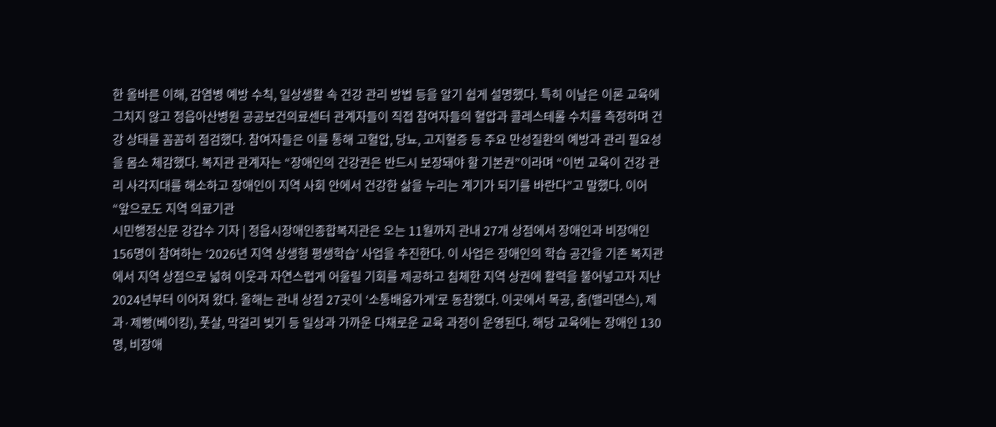한 올바른 이해, 감염병 예방 수칙, 일상생활 속 건강 관리 방법 등을 알기 쉽게 설명했다. 특히 이날은 이론 교육에 그치지 않고 정읍아산병원 공공보건의료센터 관계자들이 직접 참여자들의 혈압과 콜레스테롤 수치를 측정하며 건강 상태를 꼼꼼히 점검했다. 참여자들은 이를 통해 고혈압, 당뇨, 고지혈증 등 주요 만성질환의 예방과 관리 필요성을 몸소 체감했다. 복지관 관계자는 “장애인의 건강권은 반드시 보장돼야 할 기본권”이라며 “이번 교육이 건강 관리 사각지대를 해소하고 장애인이 지역 사회 안에서 건강한 삶을 누리는 계기가 되기를 바란다”고 말했다. 이어 “앞으로도 지역 의료기관
시민행정신문 강갑수 기자 | 정읍시장애인종합복지관은 오는 11월까지 관내 27개 상점에서 장애인과 비장애인 156명이 참여하는 ‘2026년 지역 상생형 평생학습’ 사업을 추진한다. 이 사업은 장애인의 학습 공간을 기존 복지관에서 지역 상점으로 넓혀 이웃과 자연스럽게 어울릴 기회를 제공하고 침체한 지역 상권에 활력을 불어넣고자 지난 2024년부터 이어져 왔다. 올해는 관내 상점 27곳이 ‘소통배움가게’로 동참했다. 이곳에서 목공, 춤(밸리댄스), 제과·제빵(베이킹), 풋살, 막걸리 빚기 등 일상과 가까운 다채로운 교육 과정이 운영된다. 해당 교육에는 장애인 130명, 비장애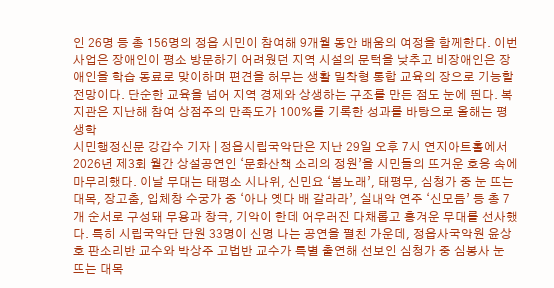인 26명 등 총 156명의 정읍 시민이 참여해 9개월 동안 배움의 여정을 함께한다. 이번 사업은 장애인이 평소 방문하기 어려웠던 지역 시설의 문턱을 낮추고 비장애인은 장애인을 학습 동료로 맞이하며 편견을 허무는 생활 밀착형 통합 교육의 장으로 기능할 전망이다. 단순한 교육을 넘어 지역 경제와 상생하는 구조를 만든 점도 눈에 띈다. 복지관은 지난해 참여 상점주의 만족도가 100%를 기록한 성과를 바탕으로 올해는 평생학
시민행정신문 강갑수 기자 | 정읍시립국악단은 지난 29일 오후 7시 연지아트홀에서 2026년 제3회 월간 상설공연인 ‘문화산책 소리의 정원’을 시민들의 뜨거운 호응 속에 마무리했다. 이날 무대는 태평소 시나위, 신민요 ‘봄노래’, 태평무, 심청가 중 눈 뜨는 대목, 장고춤, 입체창 수궁가 중 ‘아나 옛다 배 갈라라’, 실내악 연주 ‘신모듬’ 등 총 7개 순서로 구성돼 무용과 창극, 기악이 한데 어우러진 다채롭고 흥겨운 무대를 선사했다. 특히 시립국악단 단원 33명이 신명 나는 공연을 펼친 가운데, 정읍사국악원 윤상호 판소리반 교수와 박상주 고법반 교수가 특별 출연해 선보인 심청가 중 심봉사 눈 뜨는 대목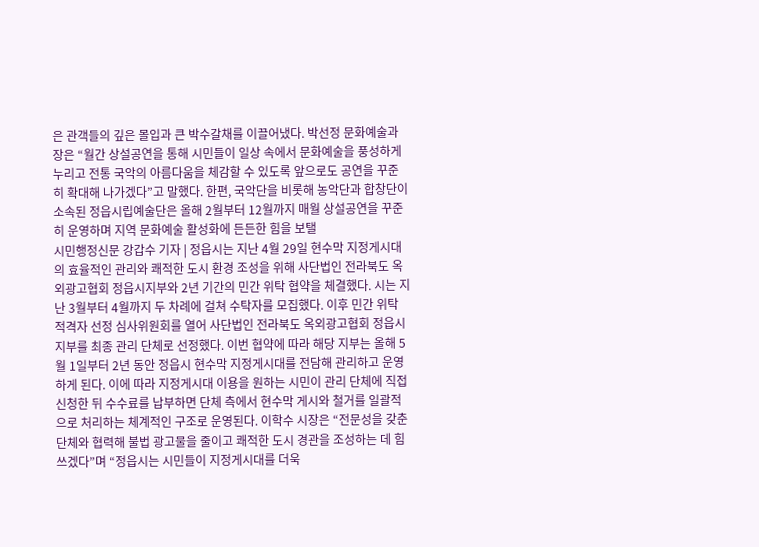은 관객들의 깊은 몰입과 큰 박수갈채를 이끌어냈다. 박선정 문화예술과장은 “월간 상설공연을 통해 시민들이 일상 속에서 문화예술을 풍성하게 누리고 전통 국악의 아름다움을 체감할 수 있도록 앞으로도 공연을 꾸준히 확대해 나가겠다”고 말했다. 한편, 국악단을 비롯해 농악단과 합창단이 소속된 정읍시립예술단은 올해 2월부터 12월까지 매월 상설공연을 꾸준히 운영하며 지역 문화예술 활성화에 든든한 힘을 보탤
시민행정신문 강갑수 기자 | 정읍시는 지난 4월 29일 현수막 지정게시대의 효율적인 관리와 쾌적한 도시 환경 조성을 위해 사단법인 전라북도 옥외광고협회 정읍시지부와 2년 기간의 민간 위탁 협약을 체결했다. 시는 지난 3월부터 4월까지 두 차례에 걸쳐 수탁자를 모집했다. 이후 민간 위탁 적격자 선정 심사위원회를 열어 사단법인 전라북도 옥외광고협회 정읍시지부를 최종 관리 단체로 선정했다. 이번 협약에 따라 해당 지부는 올해 5월 1일부터 2년 동안 정읍시 현수막 지정게시대를 전담해 관리하고 운영하게 된다. 이에 따라 지정게시대 이용을 원하는 시민이 관리 단체에 직접 신청한 뒤 수수료를 납부하면 단체 측에서 현수막 게시와 철거를 일괄적으로 처리하는 체계적인 구조로 운영된다. 이학수 시장은 “전문성을 갖춘 단체와 협력해 불법 광고물을 줄이고 쾌적한 도시 경관을 조성하는 데 힘쓰겠다”며 “정읍시는 시민들이 지정게시대를 더욱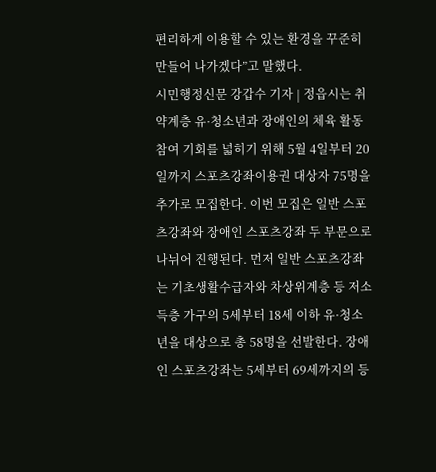편리하게 이용할 수 있는 환경을 꾸준히 만들어 나가겠다”고 말했다.
시민행정신문 강갑수 기자 | 정읍시는 취약계층 유·청소년과 장애인의 체육 활동 참여 기회를 넓히기 위해 5월 4일부터 20일까지 스포츠강좌이용권 대상자 75명을 추가로 모집한다. 이번 모집은 일반 스포츠강좌와 장애인 스포츠강좌 두 부문으로 나뉘어 진행된다. 먼저 일반 스포츠강좌는 기초생활수급자와 차상위계층 등 저소득층 가구의 5세부터 18세 이하 유·청소년을 대상으로 총 58명을 선발한다. 장애인 스포츠강좌는 5세부터 69세까지의 등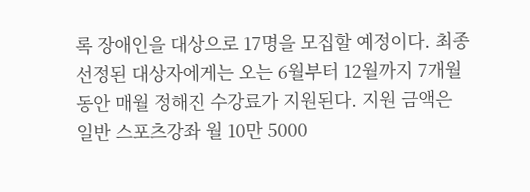록 장애인을 대상으로 17명을 모집할 예정이다. 최종 선정된 대상자에게는 오는 6월부터 12월까지 7개월 동안 매월 정해진 수강료가 지원된다. 지원 금액은 일반 스포츠강좌 월 10만 5000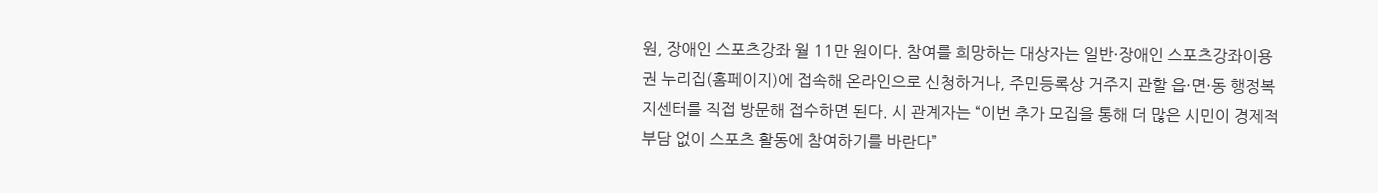원, 장애인 스포츠강좌 월 11만 원이다. 참여를 희망하는 대상자는 일반·장애인 스포츠강좌이용권 누리집(홈페이지)에 접속해 온라인으로 신청하거나, 주민등록상 거주지 관할 읍·면·동 행정복지센터를 직접 방문해 접수하면 된다. 시 관계자는 “이번 추가 모집을 통해 더 많은 시민이 경제적 부담 없이 스포츠 활동에 참여하기를 바란다”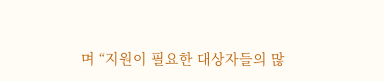며 “지원이 필요한 대상자들의 많